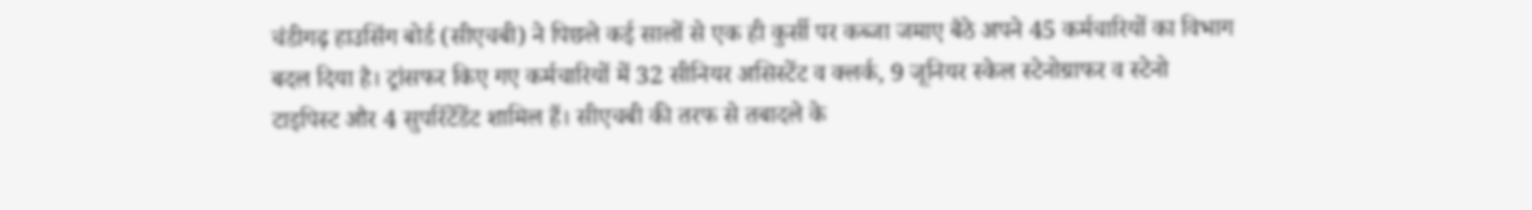चंडीगढ़ हाउसिंग बोर्ड (सीएचबी) ने पिछले कई सालों से एक ही कुर्सी पर कब्जा जमाए बैठे अपने 45 कर्मचारियों का विभाग बदल दिया है। ट्रांसफर किए गए कर्मचारियों में 32 सीनियर असिस्टेंट व क्लर्क, 9 जूनियर स्केल स्टेनोग्राफर व स्टेनो टाइपिस्ट और 4 सुपरिंटेंडेंट शामिल हैं। सीएचबी की तरफ से तबादले के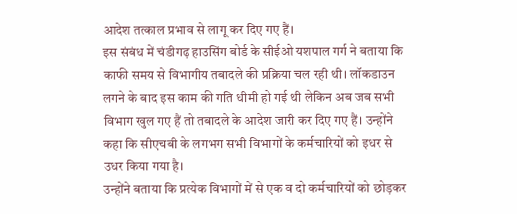आदेश तत्काल प्रभाव से लागू कर दिए गए हैं।
इस संबंध में चंडीगढ़ हाउसिंग बोर्ड के सीईओ यशपाल गर्ग ने बताया कि काफी समय से विभागीय तबादले की प्रक्रिया चल रही थी। लॉकडाउन लगने के बाद इस काम की गति धीमी हो गई थी लेकिन अब जब सभी विभाग खुल गए हैं तो तबादले के आदेश जारी कर दिए गए हैं। उन्होंने कहा कि सीएचबी के लगभग सभी विभागों के कर्मचारियों को इधर से उधर किया गया है।
उन्होंने बताया कि प्रत्येक विभागों में से एक व दो कर्मचारियों को छोड़कर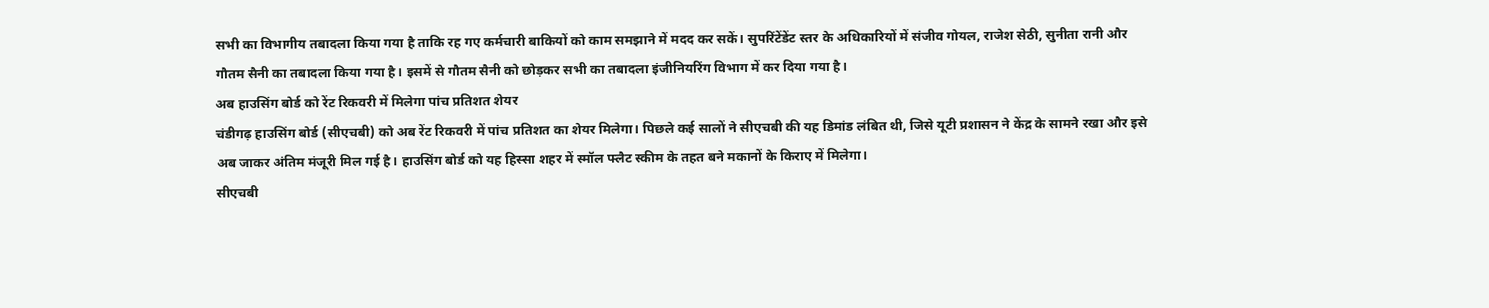सभी का विभागीय तबादला किया गया है ताकि रह गए कर्मचारी बाकियों को काम समझाने में मदद कर सकें। सुपरिंटेंडेंट स्तर के अधिकारियों में संजीव गोयल, राजेश सेठी, सुनीता रानी और गौतम सैनी का तबादला किया गया है। इसमें से गौतम सैनी को छोड़कर सभी का तबादला इंजीनियरिंग विभाग में कर दिया गया है।
अब हाउसिंग बोर्ड को रेंट रिकवरी में मिलेगा पांच प्रतिशत शेयर
चंडीगढ़ हाउसिंग बोर्ड (सीएचबी) को अब रेंट रिकवरी में पांच प्रतिशत का शेयर मिलेगा। पिछले कई सालों ने सीएचबी की यह डिमांड लंबित थी, जिसे यूटी प्रशासन ने केंद्र के सामने रखा और इसे अब जाकर अंतिम मंजूरी मिल गई है। हाउसिंग बोर्ड को यह हिस्सा शहर में स्मॉल फ्लैट स्कीम के तहत बने मकानों के किराए में मिलेगा।
सीएचबी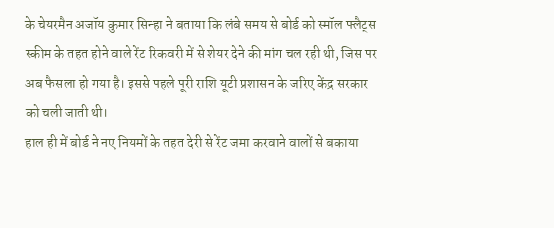के चेयरमैन अजॉय कुमार सिन्हा ने बताया कि लंबे समय से बोर्ड को स्मॉल फ्लैट्स स्कीम के तहत होने वाले रेंट रिकवरी में से शेयर देने की मांग चल रही थी, जिस पर अब फैसला हो गया है। इससे पहले पूरी राशि यूटी प्रशासन के जरिए केंद्र सरकार को चली जाती थी।
हाल ही में बोर्ड ने नए नियमों के तहत देरी से रेंट जमा करवाने वालों से बकाया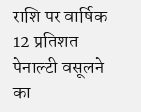राशि पर वार्षिक 12 प्रतिशत पेनाल्टी वसूलने का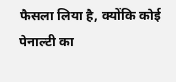फैसला लिया है, क्योंकि कोई पेनाल्टी का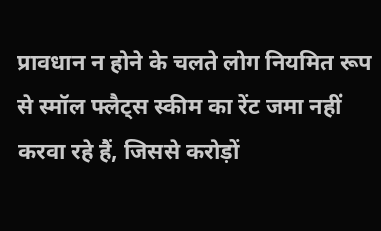प्रावधान न होने के चलते लोग नियमित रूप से स्मॉल फ्लैट्स स्कीम का रेंट जमा नहीं करवा रहे हैं, जिससे करोड़ों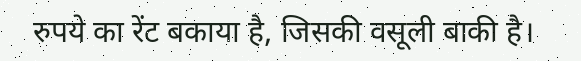रुपये का रेंट बकाया है, जिसकी वसूली बाकी है।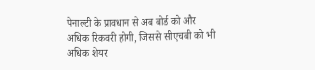पेनाल्टी के प्रावधान से अब बोर्ड को और अधिक रिकवरी होगी, जिससे सीएचबी को भी अधिक शेयर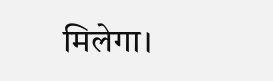मिलेगा।